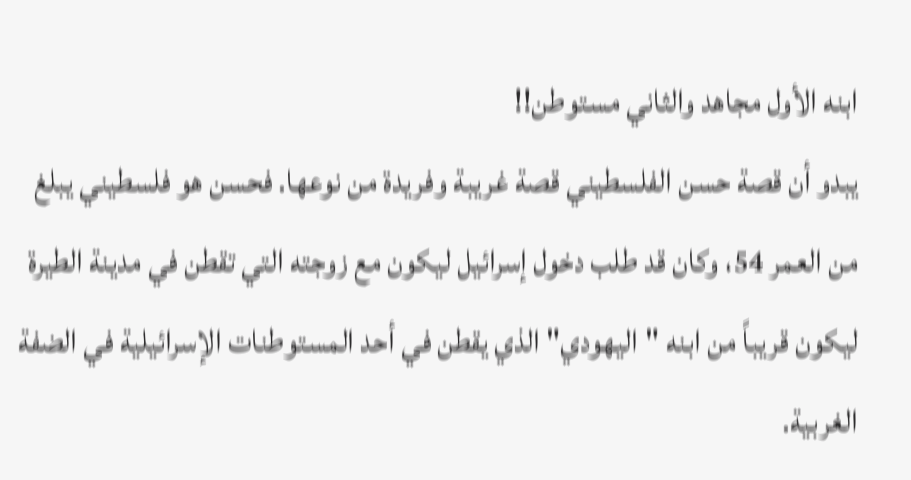ابنه الأول مجاهد والثاني مستوطن!!
يبدو أن قصة حسن الفلسطيني قصة غريبة وفريدة من نوعها. فحسن هو فلسطيني يبلغ من العمر 54، وكان قد طلب دخول إسرائيل ليكون مع زوجته التي تقطن في مدينة الطيرة ليكون قريباً من ابنه "اليهودي" الذي يقطن في أحد المستوطنات الإسرائيلية في الضفة الغربية.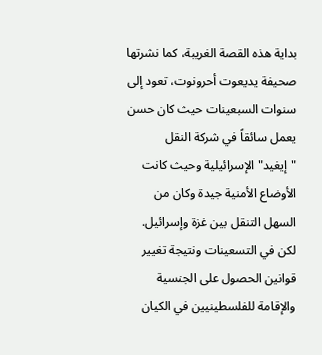بداية هذه القصة الغريبة، كما نشرتها صحيفة يديعوت أحرونوت، تعود إلى سنوات السبعينات حيث كان حسن يعمل سائقاً في شركة النقل "إيغيد" الإسرائيلية وحيث كانت الأوضاع الأمنية جيدة وكان من السهل التنقل بين غزة وإسرائيل.
لكن في التسعينات ونتيجة تغيير قوانين الحصول على الجنسية والإقامة للفلسطينيين في الكيان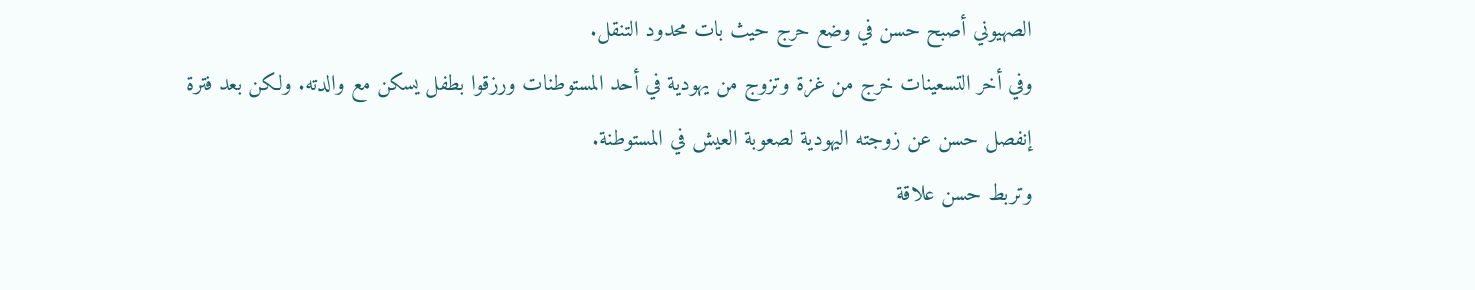الصهيوني أصبح حسن في وضع حرج حيث بات محدود التنقل.
وفي أخر التسعينات خرج من غزة وتزوج من يهودية في أحد المستوطنات ورزقوا بطفل يسكن مع والدته. ولكن بعد فترة إنفصل حسن عن زوجته اليهودية لصعوبة العيش في المستوطنة.
وتربط حسن علاقة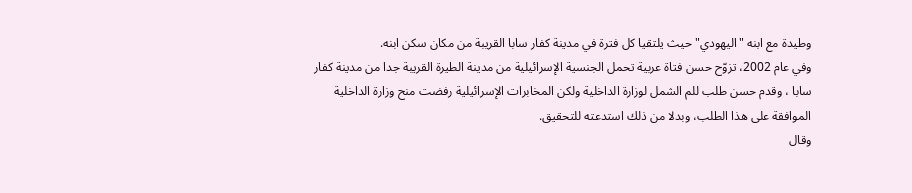وطيدة مع ابنه "اليهودي" حيث يلتقيا كل فترة في مدينة كفار سابا القريبة من مكان سكن ابنه.
وفي عام 2002، تزوّح حسن فتاة عربية تحمل الجنسية الإسرائيلية من مدينة الطيرة القريبة جدا من مدينة كفار سابا ، وقدم حسن طلب للم الشمل لوزارة الداخلية ولكن المخابرات الإسرائيلية رفضت منح وزارة الداخلية الموافقة على هذا الطلب، وبدلا من ذلك استدعته للتحقيق.
وقال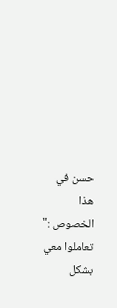حسن في هذا الخصوص :" تعاملوا معي بشكل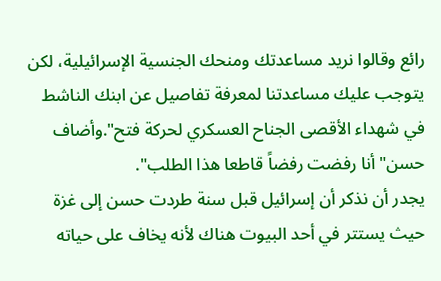رائع وقالوا نريد مساعدتك ومنحك الجنسية الإسرائيلية، لكن يتوجب عليك مساعدتنا لمعرفة تفاصيل عن ابنك الناشط في شهداء الأقصى الجناح العسكري لحركة فتح".وأضاف حسن" أنا رفضت رفضاً قاطعا هذا الطلب".
يجدر أن نذكر أن إسرائيل قبل سنة طردت حسن إلى غزة حيث يستتر في أحد البيوت هناك لأنه يخاف على حياته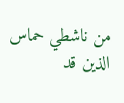من ناشطي حماس الذين قد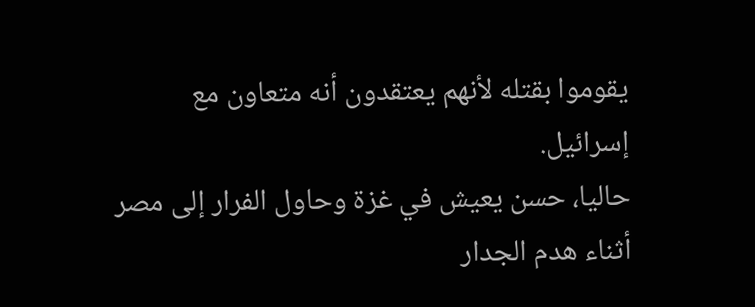يقوموا بقتله لأنهم يعتقدون أنه متعاون مع إسرائيل.
حاليا، حسن يعيش في غزة وحاول الفرار إلى مصر أثناء هدم الجدار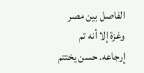الفاصل بين مصر وغزة إلا أنه تم إرجاعه. حسن يختتم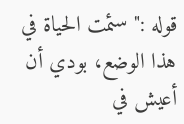قوله :" سئمت الحياة في هذا الوضع، بودي أن أعيش في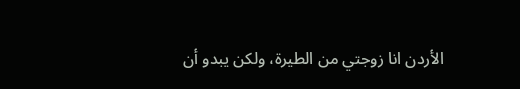الأردن انا زوجتي من الطيرة، ولكن يبدو أن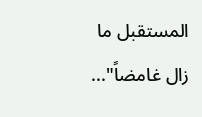المستقبل ما زال غامضاً"...